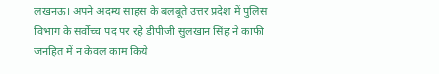लखनऊ। अपने अदम्य साहस के बलबूते उत्तर प्रदेश में पुलिस विभाग के सर्वोच्च पद पर रहे डीपीजी सुलखान सिंह ने काफी जनहित में न केवल काम किये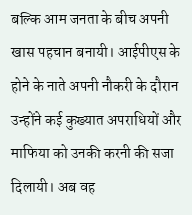बल्कि आम जनता के बीच अपनी खास पहचान बनायी। आईपीएस के होने के नाते अपनी नौकरी के दौरान उन्होंने कई कुख्यात अपराधियों और माफिया को उनकी करनी की सजा दिलायी। अब वह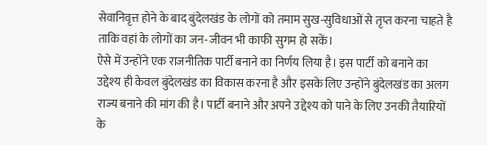सेवानिवृत्त होने के बाद बुंदेलखंड के लोगों को तमाम सुख-सुविधाओं से तृप्त करना चाहते है ताकि वहां के लोगों का जन-जीवन भी काफी सुगम हो सकें।
ऐसे में उन्होंने एक राजनीतिक पार्टी बनाने का निर्णय लिया है। इस पार्टी को बनाने का उद्देश्य ही केवल बुंदेलखंड का विकास करना है और इसके लिए उन्होंने बुंदेलखंड का अलग राज्य बनाने की मांग की है। पार्टी बनाने और अपने उद्देश्य को पाने के लिए उनकी तैयारियों के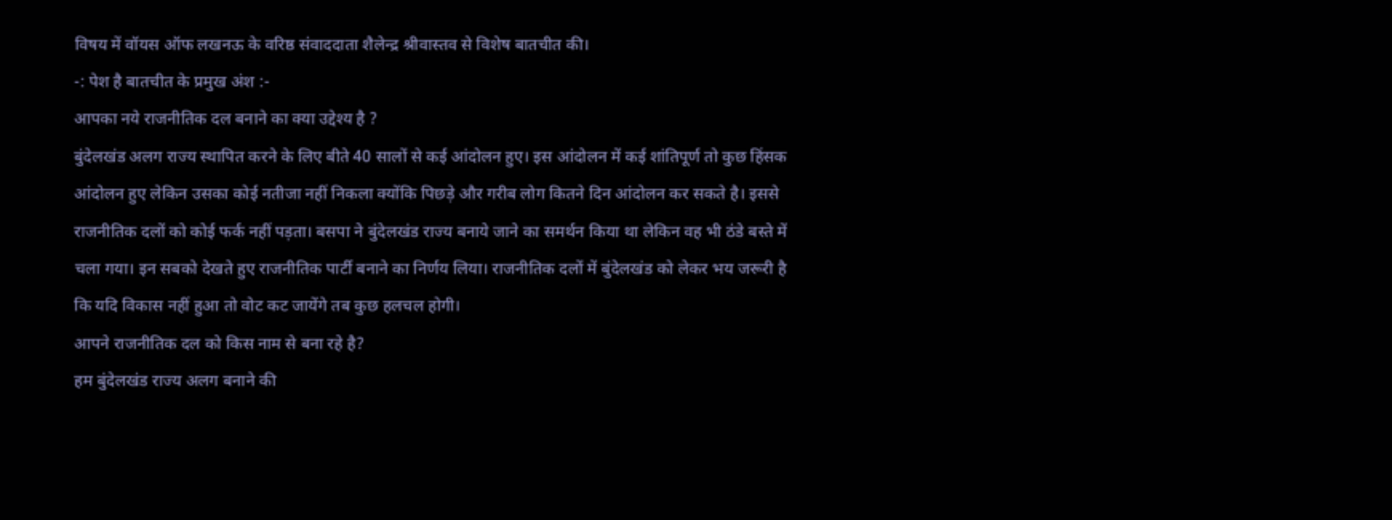विषय में वॉयस ऑफ लखनऊ के वरिष्ठ संवाददाता शैलेन्द्र श्रीवास्तव से विशेष बातचीत की।
-: पेश है बातचीत के प्रमुख अंश :-
आपका नये राजनीतिक दल बनाने का क्या उद्देश्य है ?
बुंदेलखंड अलग राज्य स्थापित करने के लिए बीते 40 सालों से कई आंदोलन हुए। इस आंदोलन में कई शांतिपूर्ण तो कुछ हिंसक आंदोलन हुए लेकिन उसका कोई नतीजा नहीं निकला क्योंकि पिछड़े और गरीब लोग कितने दिन आंदोलन कर सकते है। इससे राजनीतिक दलों को कोई फर्क नहीं पड़ता। बसपा ने बुंदेलखंड राज्य बनाये जाने का समर्थन किया था लेकिन वह भी ठंडे बस्ते में चला गया। इन सबको देखते हुए राजनीतिक पार्टी बनाने का निर्णय लिया। राजनीतिक दलों में बुंदेलखंड को लेकर भय जरूरी है कि यदि विकास नहीं हुआ तो वोट कट जायेंगे तब कुछ हलचल होगी।
आपने राजनीतिक दल को किस नाम से बना रहे है?
हम बुंदेलखंड राज्य अलग बनाने की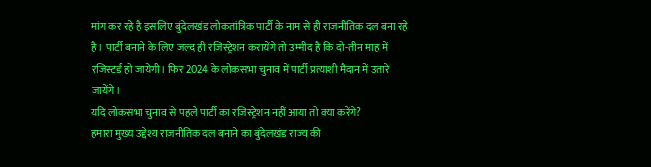मांग कर रहे है इसलिए बुंदेलखंड लोकतांत्रिक पार्टी के नाम से ही राजनीतिक दल बना रहे है। पार्टी बनाने के लिए जल्द ही रजिस्ट्रेशन करायेंगे तो उम्मीद है कि दो-तीन माह में रजिस्टर्ड हो जायेगी। फिर 2024 के लोकसभा चुनाव में पार्टी प्रत्याशी मैदान में उतारे जायेंगे।
यदि लोकसभा चुनाव से पहले पार्टी का रजिस्ट्रेशन नहीं आया तो क्या करेंगे?
हमारा मुख्य उद्देश्य राजनीतिक दल बनाने का बुंदेलखंड राज्य की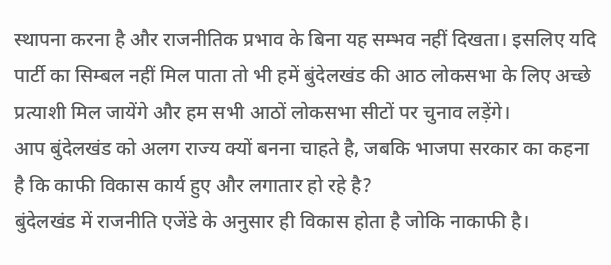स्थापना करना है और राजनीतिक प्रभाव के बिना यह सम्भव नहीं दिखता। इसलिए यदि पार्टी का सिम्बल नहीं मिल पाता तो भी हमें बुंदेलखंड की आठ लोकसभा के लिए अच्छे प्रत्याशी मिल जायेंगे और हम सभी आठों लोकसभा सीटों पर चुनाव लड़ेंगे।
आप बुंदेलखंड को अलग राज्य क्यों बनना चाहते है, जबकि भाजपा सरकार का कहना है कि काफी विकास कार्य हुए और लगातार हो रहे है?
बुंदेलखंड में राजनीति एजेंडे के अनुसार ही विकास होता है जोकि नाकाफी है।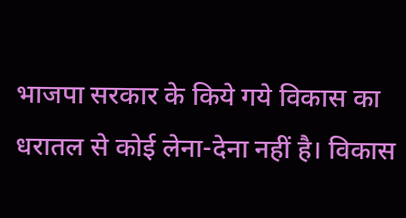भाजपा सरकार के किये गये विकास का धरातल से कोई लेना-देना नहीं है। विकास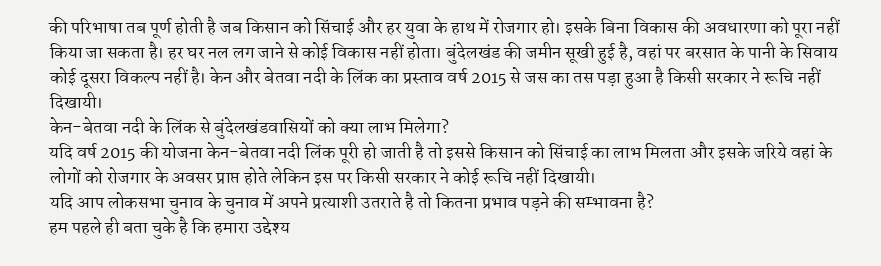की परिभाषा तब पूर्ण होती है जब किसान को सिंचाई और हर युवा के हाथ में रोजगार हो। इसके बिना विकास की अवधारणा को पूरा नहीं किया जा सकता है। हर घर नल लग जाने से कोई विकास नहीं होता। बुंदेलखंड की जमीन सूखी हुई है, वहां पर बरसात के पानी के सिवाय कोई दूसरा विकल्प नहीं है। केन और बेतवा नदी के लिंक का प्रस्ताव वर्ष 2015 से जस का तस पड़ा हुआ है किसी सरकार ने रूचि नहीं दिखायी।
केन-बेतवा नदी के लिंक से बुंदेलखंडवासियों को क्या लाभ मिलेगा?
यदि वर्ष 2015 की योजना केन-बेतवा नदी लिंक पूरी हो जाती है तो इससे किसान को सिंचाई का लाभ मिलता और इसके जरिये वहां के लोगों को रोजगार के अवसर प्राप्त होते लेकिन इस पर किसी सरकार ने कोई रूचि नहीं दिखायी।
यदि आप लोकसभा चुनाव के चुनाव में अपने प्रत्याशी उतराते है तो कितना प्रभाव पड़ने की सम्भावना है?
हम पहले ही बता चुके है कि हमारा उद्देश्य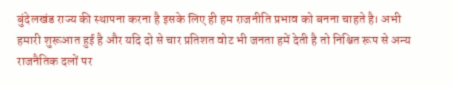बुंदेलखंड राज्य की स्थापना करना है इसके लिए ही हम राजनीति प्रभाव को बनना चाहते है। अभी हमारी शुरूआत हुई है और यदि दो से चार प्रतिशत वोट भी जनता हमें देती है तो निश्चित रूप से अन्य राजनैतिक दलों पर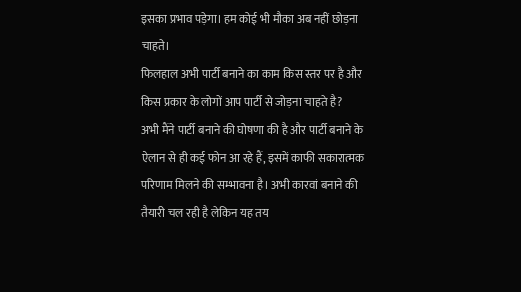इसका प्रभाव पड़ेगा। हम कोई भी मौका अब नहीं छोड़ना चाहते।
फिलहाल अभी पार्टी बनाने का काम किस स्तर पर है और किस प्रकार के लोगों आप पार्टी से जोड़ना चाहते है?
अभी मैंने पार्टी बनाने की घोषणा की है और पार्टी बनाने के ऐलान से ही कई फोन आ रहे हैं, इसमें काफी सकारात्मक परिणाम मिलने की सम्भावना है। अभी कारवां बनाने की तैयारी चल रही है लेकिन यह तय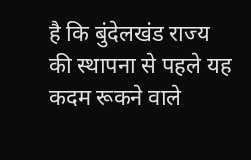है कि बुंदेलखंड राज्य की स्थापना से पहले यह कदम रूकने वाले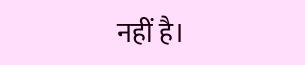नहीं है।